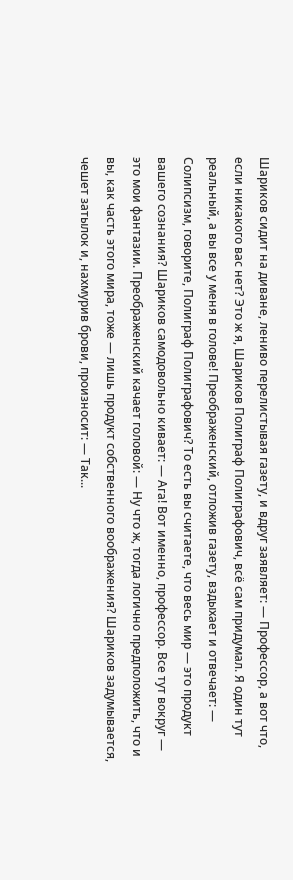Шариков сидит на диване, лениво перелистывая газету, и вдруг заявляет: — Профессор, а вот что, если никакого вас нет? Это ж я, Шариков Полиграф Полиграфович, всё сам придумал. Я один тут реальный, а вы все у меня в голове! Преображенский, отложив газету, вздыхает и отвечает: — Солипсизм, говорите, Полиграф Полиграфович? То есть вы считаете, что весь мир — это продукт вашего сознания? Шариков самодовольно кивает: — Ага! Вот именно, профессор. Все тут вокруг — это мои фантазии. Преображенский качает головой: — Ну что ж, тогда логично предположить, что и вы, как часть этого мира, тоже — лишь продукт собственного воображения? Шариков задумывается, чешет затылок и, нахмурив брови, произносит: — Так...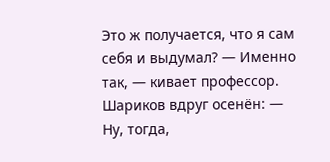Это ж получается, что я сам себя и выдумал? — Именно так, — кивает профессор. Шариков вдруг осенён: — Ну, тогда,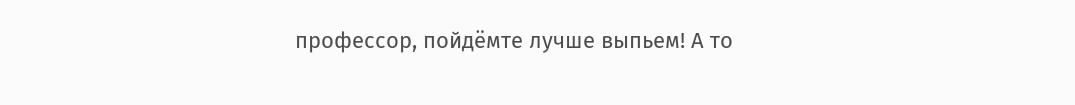профессор, пойдёмте лучше выпьем! А то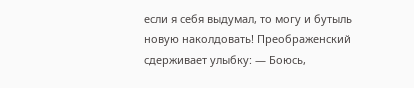если я себя выдумал, то могу и бутыль новую наколдовать! Преображенский сдерживает улыбку: — Боюсь,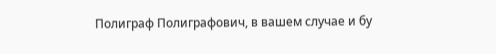Полиграф Полиграфович, в вашем случае и бу